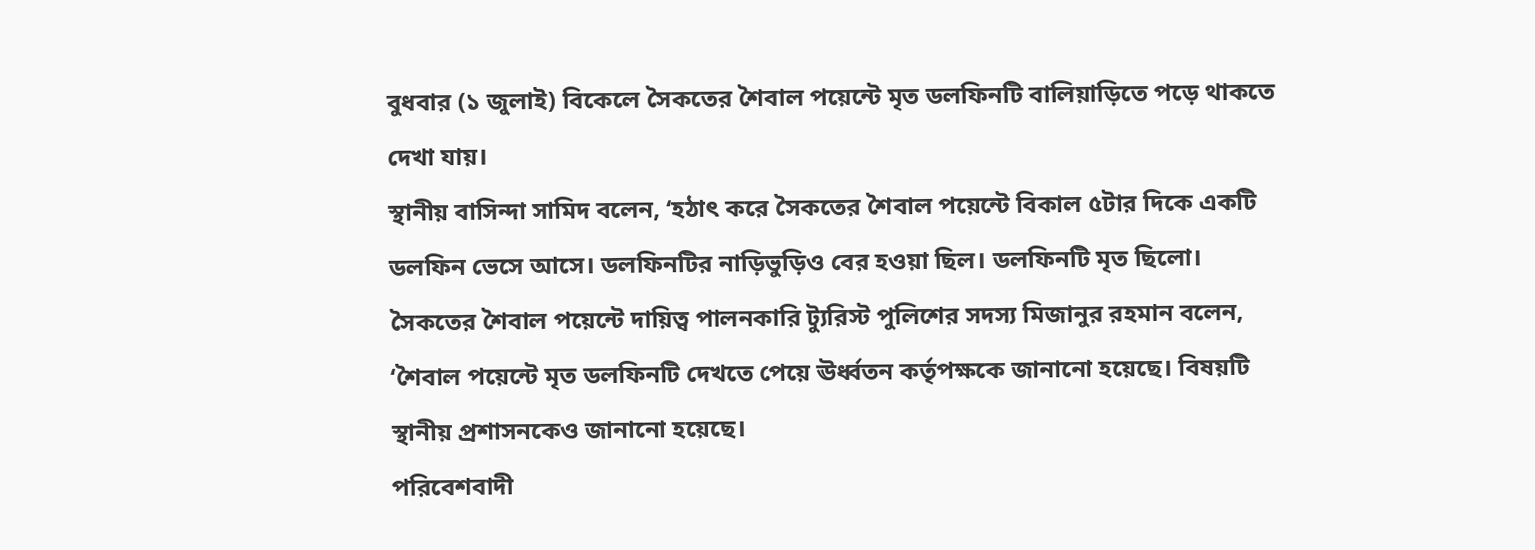বুধবার (১ জুলাই) বিকেলে সৈকতের শৈবাল পয়েন্টে মৃত ডলফিনটি বালিয়াড়িতে পড়ে থাকতে দেখা যায়।
স্থানীয় বাসিন্দা সামিদ বলেন, ‘হঠাৎ করে সৈকতের শৈবাল পয়েন্টে বিকাল ৫টার দিকে একটি ডলফিন ভেসে আসে। ডলফিনটির নাড়িভুড়িও বের হওয়া ছিল। ডলফিনটি মৃত ছিলো।
সৈকতের শৈবাল পয়েন্টে দায়িত্ব পালনকারি ট্যুরিস্ট পুলিশের সদস্য মিজানুর রহমান বলেন, ‘শৈবাল পয়েন্টে মৃত ডলফিনটি দেখতে পেয়ে ঊর্ধ্বতন কর্তৃপক্ষকে জানানো হয়েছে। বিষয়টি স্থানীয় প্রশাসনকেও জানানো হয়েছে।
পরিবেশবাদী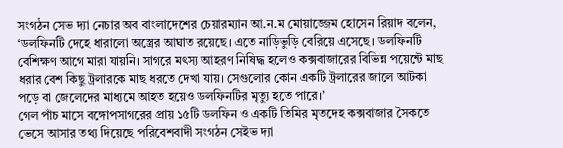সংগঠন সেভ দ্যা নেচার অব বাংলাদেশের চেয়ারম্যান আ.ন.ম মোয়াজ্জেম হোসেন রিয়াদ বলেন, ‘ডলফিনটি দেহে ধারালো অস্ত্রের আঘাত রয়েছে। এতে নাড়িভুড়ি বেরিয়ে এসেছে। ডলফিনটি বেশিক্ষণ আগে মারা যায়নি। সাগরে মৎস্য আহরণ নিষিদ্ধ হলেও কক্সবাজারের বিভিন্ন পয়েন্টে মাছ ধরার বেশ কিছু ট্রলারকে মাছ ধরতে দেখা যায়। সেগুলোর কোন একটি ট্রলারের জালে আটকা পড়ে বা জেলেদের মাধ্যমে আহত হয়েও ডলফিনটির মৃত্যু হতে পারে।’
গেল পাঁচ মাসে বঙ্গোপসাগরের প্রায় ১৫টি ডলফিন ও একটি তিমির মৃতদেহ কক্সবাজার সৈকতে ভেসে আসার তথ্য দিয়েছে পরিবেশবাদী সংগঠন সেইভ দ্যা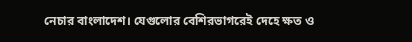নেচার বাংলাদেশ। যেগুলোর বেশিরভাগরেই দেহে ক্ষত ও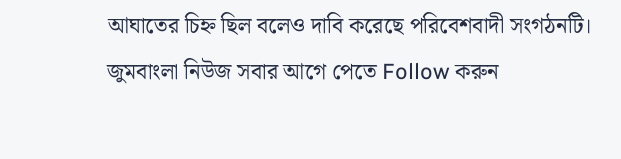আঘাতের চিহ্ন ছিল বলেও দাবি করেছে পরিবেশবাদী সংগঠনটি।
জুমবাংলা নিউজ সবার আগে পেতে Follow করুন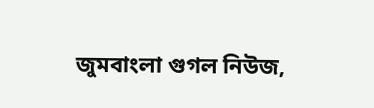জুমবাংলা গুগল নিউজ,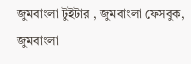জুমবাংলা টুইটার , জুমবাংলা ফেসবুক, জুমবাংলা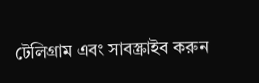টেলিগ্রাম এবং সাবস্ক্রাইব করুন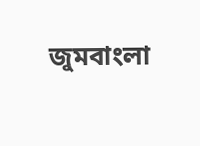জুমবাংলা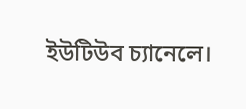ইউটিউব চ্যানেলে।